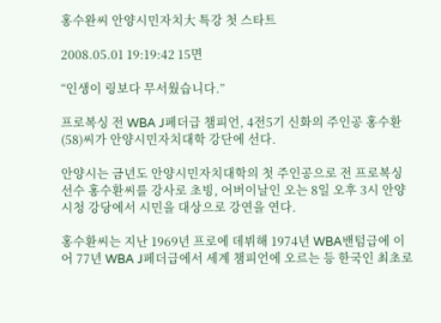홍수완씨 안양시민자치大 특강 첫 스타트

2008.05.01 19:19:42 15면

“인생이 링보다 무서웠습니다.”

프로복싱 전 WBA J페더급 챔피언, 4전5기 신화의 주인공 홍수환(58)씨가 안양시민자치대학 강단에 선다.

안양시는 금년도 안양시민자치대학의 첫 주인공으로 전 프로복싱 선수 홍수환씨를 강사로 초빙, 어버이날인 오는 8일 오후 3시 안양시청 강당에서 시민을 대상으로 강연을 연다.

홍수환씨는 지난 1969년 프로에 데뷔해 1974년 WBA밴텀급에 이어 77년 WBA J페더급에서 세계 챔피언에 오르는 등 한국인 최초로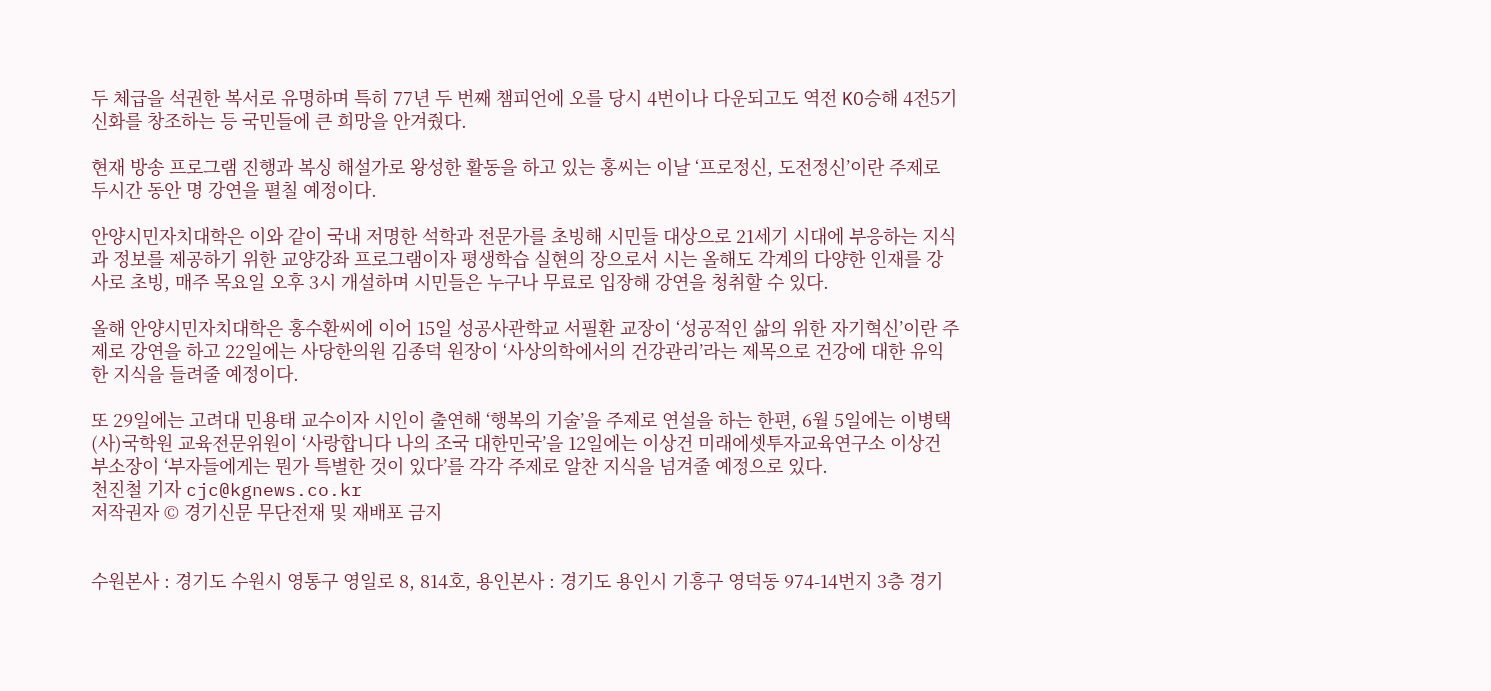두 체급을 석권한 복서로 유명하며 특히 77년 두 번째 챔피언에 오를 당시 4번이나 다운되고도 역전 KO승해 4전5기 신화를 창조하는 등 국민들에 큰 희망을 안겨줬다.

현재 방송 프로그램 진행과 복싱 해설가로 왕성한 활동을 하고 있는 홍씨는 이날 ‘프로정신, 도전정신’이란 주제로 두시간 동안 명 강연을 펼칠 예정이다.

안양시민자치대학은 이와 같이 국내 저명한 석학과 전문가를 초빙해 시민들 대상으로 21세기 시대에 부응하는 지식과 정보를 제공하기 위한 교양강좌 프로그램이자 평생학습 실현의 장으로서 시는 올해도 각계의 다양한 인재를 강사로 초빙, 매주 목요일 오후 3시 개설하며 시민들은 누구나 무료로 입장해 강연을 청취할 수 있다.

올해 안양시민자치대학은 홍수환씨에 이어 15일 성공사관학교 서필환 교장이 ‘성공적인 삶의 위한 자기혁신’이란 주제로 강연을 하고 22일에는 사당한의원 김종덕 원장이 ‘사상의학에서의 건강관리’라는 제목으로 건강에 대한 유익한 지식을 들려줄 예정이다.

또 29일에는 고려대 민용태 교수이자 시인이 출연해 ‘행복의 기술’을 주제로 연설을 하는 한편, 6월 5일에는 이병택 (사)국학원 교육전문위원이 ‘사랑합니다 나의 조국 대한민국’을 12일에는 이상건 미래에셋투자교육연구소 이상건 부소장이 ‘부자들에게는 뭔가 특별한 것이 있다’를 각각 주제로 알찬 지식을 넘겨줄 예정으로 있다.
천진철 기자 cjc@kgnews.co.kr
저작권자 © 경기신문 무단전재 및 재배포 금지


수원본사 : 경기도 수원시 영통구 영일로 8, 814호, 용인본사 : 경기도 용인시 기흥구 영덕동 974-14번지 3층 경기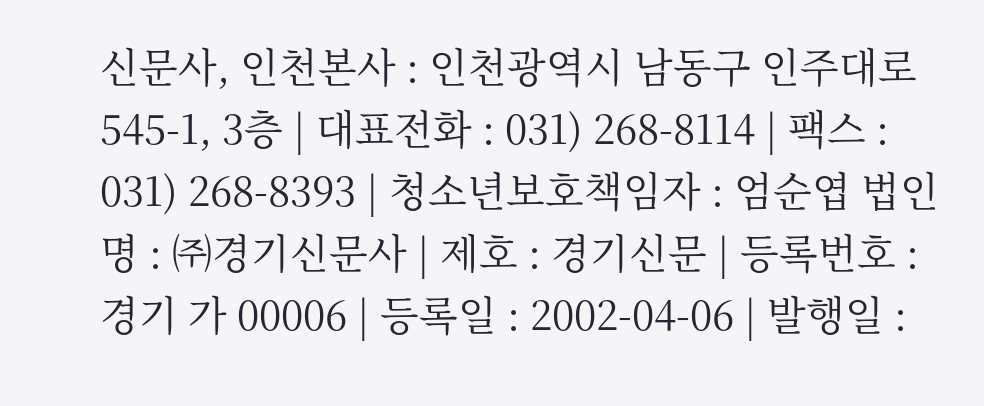신문사, 인천본사 : 인천광역시 남동구 인주대로 545-1, 3층 | 대표전화 : 031) 268-8114 | 팩스 : 031) 268-8393 | 청소년보호책임자 : 엄순엽 법인명 : ㈜경기신문사 | 제호 : 경기신문 | 등록번호 : 경기 가 00006 | 등록일 : 2002-04-06 | 발행일 :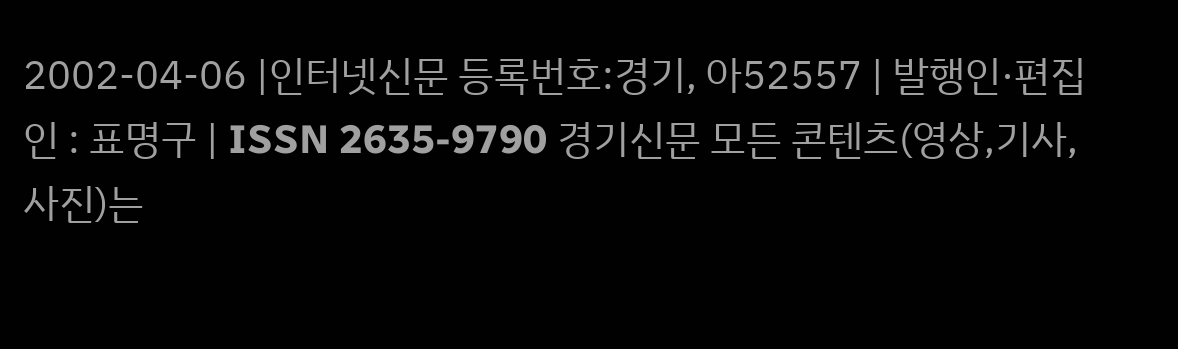2002-04-06 |인터넷신문 등록번호:경기, 아52557 | 발행인·편집인 : 표명구 | ISSN 2635-9790 경기신문 모든 콘텐츠(영상,기사, 사진)는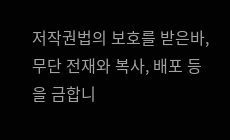저작권법의 보호를 받은바, 무단 전재와 복사, 배포 등을 금합니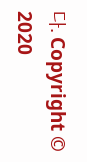다. Copyright © 2020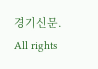경기신문. All rights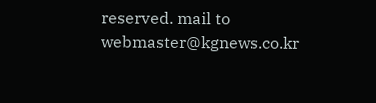reserved. mail to webmaster@kgnews.co.kr